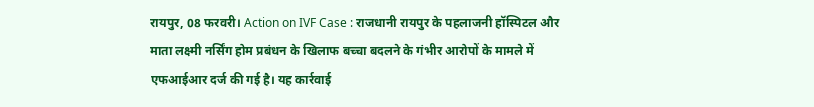रायपुर, 08 फरवरी। Action on IVF Case : राजधानी रायपुर के पहलाजनी हॉस्पिटल और माता लक्ष्मी नर्सिंग होम प्रबंधन के खिलाफ बच्चा बदलने के गंभीर आरोपों के मामले में एफआईआर दर्ज की गई है। यह कार्रवाई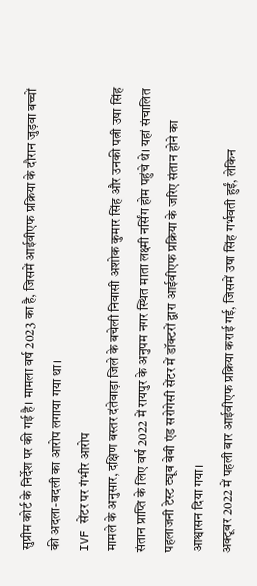सुप्रीम कोर्ट के निर्देश पर की गई है। मामला वर्ष 2023 का है, जिसमें आईवीएफ प्रक्रिया के दौरान जुड़वा बच्चों की अदला-बदली का आरोप लगाया गया था।
IVF सेंटर पर गंभीर आरोप
मामले के अनुसार, दक्षिण बस्तर दंतेवाड़ा जिले के बचेली निवासी अशोक कुमार सिंह और उनकी पत्नी उषा सिंह संतान प्राप्ति के लिए वर्ष 2022 में रायपुर के अनुपम नगर स्थित माता लक्ष्मी नर्सिंग होम पहुंचे थे। यहां संचालित पहलाजनी टेस्ट ट्यूब बेबी एंड सरोगेसी सेंटर में डॉक्टरों द्वारा आईवीएफ प्रक्रिया के जरिए संतान होने का आश्वासन दिया गया।
अक्टूबर 2022 में पहली बार आईवीएफ प्रक्रिया कराई गई, जिसमें उषा सिंह गर्भवती हुईं, लेकिन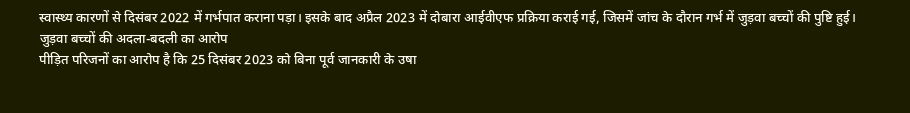स्वास्थ्य कारणों से दिसंबर 2022 में गर्भपात कराना पड़ा। इसके बाद अप्रैल 2023 में दोबारा आईवीएफ प्रक्रिया कराई गई, जिसमें जांच के दौरान गर्भ में जुड़वा बच्चों की पुष्टि हुई।
जुड़वा बच्चों की अदला-बदली का आरोप
पीड़ित परिजनों का आरोप है कि 25 दिसंबर 2023 को बिना पूर्व जानकारी के उषा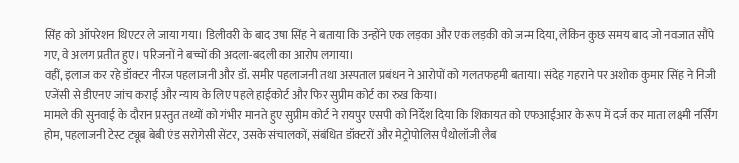सिंह को ऑपरेशन थिएटर ले जाया गया। डिलीवरी के बाद उषा सिंह ने बताया कि उन्होंने एक लड़का और एक लड़की को जन्म दिया, लेकिन कुछ समय बाद जो नवजात सौंपे गए, वे अलग प्रतीत हुए। परिजनों ने बच्चों की अदला-बदली का आरोप लगाया।
वहीं, इलाज कर रहे डॉक्टर नीरज पहलाजनी और डॉ. समीर पहलाजनी तथा अस्पताल प्रबंधन ने आरोपों को गलतफहमी बताया। संदेह गहराने पर अशोक कुमार सिंह ने निजी एजेंसी से डीएनए जांच कराई और न्याय के लिए पहले हाईकोर्ट और फिर सुप्रीम कोर्ट का रुख किया।
मामले की सुनवाई के दौरान प्रस्तुत तथ्यों को गंभीर मानते हुए सुप्रीम कोर्ट ने रायपुर एसपी को निर्देश दिया कि शिकायत को एफआईआर के रूप में दर्ज कर माता लक्ष्मी नर्सिंग होम, पहलाजनी टेस्ट ट्यूब बेबी एंड सरोगेसी सेंटर, उसके संचालकों, संबंधित डॉक्टरों और मेट्रोपोलिस पैथोलॉजी लैब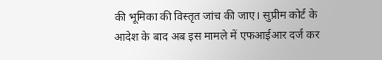की भूमिका की विस्तृत जांच की जाए। सुप्रीम कोर्ट के आदेश के बाद अब इस मामले में एफआईआर दर्ज कर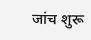जांच शुरू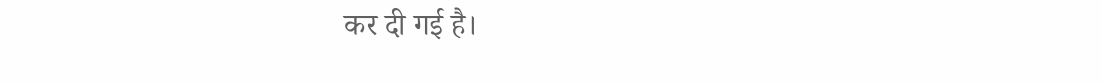कर दी गई है।